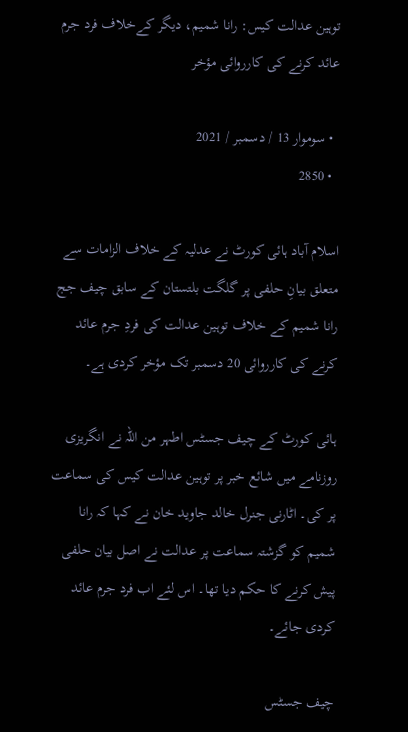توہین عدالت کیس: رانا شمیم، دیگر کےخلاف فرد جرم عائد کرنے کی کارروائی مؤخر

  • سوموار 13 / دسمبر / 2021
  • 2850

اسلام آباد ہائی کورٹ نے عدلیہ کے خلاف الزامات سے متعلق بیانِ حلفی پر گلگت بلتستان کے سابق چیف جج رانا شمیم کے خلاف توہین عدالت کی فردِ جرم عائد کرنے کی کارروائی 20 دسمبر تک مؤخر کردی ہے۔

ہائی کورٹ کے چیف جسٹس اطہر من اللہ نے انگریزی روزنامے میں شائع خبر پر توہین عدالت کیس کی سماعت پر کی۔ اٹارنی جنرل خالد جاوید خان نے کہا کہ رانا شمیم کو گزشتہ سماعت پر عدالت نے اصل بیان حلفی پیش کرنے کا حکم دیا تھا۔ اس لئے اب فرد جرم عائد کردی جائے۔

چیف جسٹس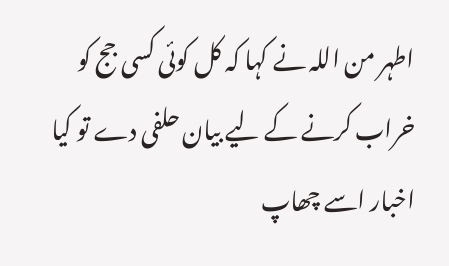اطہر من اللہ نے کہا کہ کل کوئی کسی جج کو خراب کرنے کے لیے بیان حلفی دے تو کیا اخبار اسے چھاپ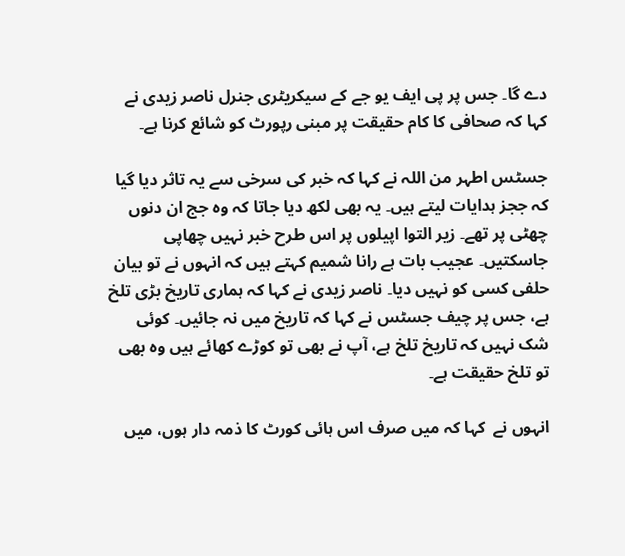دے گا۔ جس پر پی ایف یو جے کے سیکریٹری جنرل ناصر زیدی نے کہا کہ صحافی کا کام حقیقت پر مبنی رپورٹ کو شائع کرنا ہے۔

جسٹس اطہر من اللہ نے کہا کہ خبر کی سرخی سے یہ تاثر دیا گیا کہ ججز ہدایات لیتے ہیں۔ یہ بھی لکھ دیا جاتا کہ وہ جج ان دنوں چھٹی پر تھے۔ زیر التوا اپیلوں پر اس طرح خبر نہیں چھاپی جاسکتیں۔ عجیب بات ہے رانا شمیم کہتے ہیں کہ انہوں نے تو بیان حلفی کسی کو نہیں دیا۔ ناصر زیدی نے کہا کہ ہماری تاریخ بڑی تلخ ہے، جس پر چیف جسٹس نے کہا کہ تاریخ میں نہ جائیں۔ کوئی شک نہیں کہ تاریخ تلخ ہے، آپ نے بھی تو کوڑے کھائے ہیں وہ بھی تو تلخ حقیقت ہے۔

انہوں نے  کہا کہ میں صرف اس ہائی کورٹ کا ذمہ دار ہوں، میں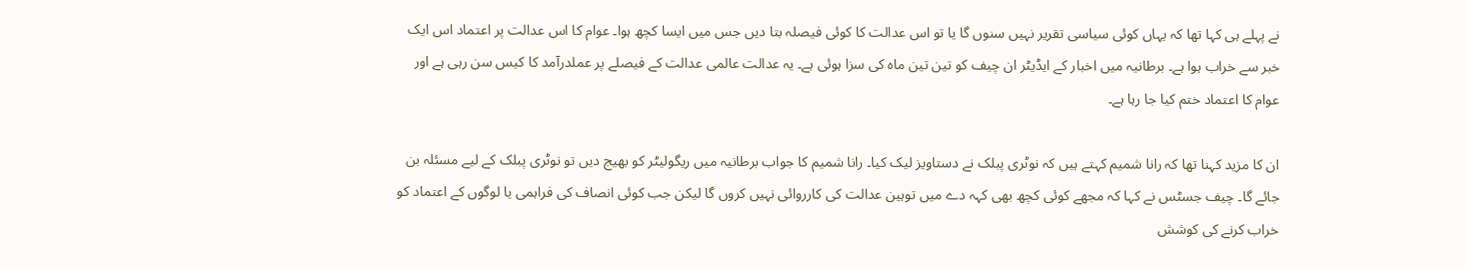نے پہلے ہی کہا تھا کہ یہاں کوئی سیاسی تقریر نہیں سنوں گا یا تو اس عدالت کا کوئی فیصلہ بتا دیں جس میں ایسا کچھ ہوا۔ عوام کا اس عدالت پر اعتماد اس ایک خبر سے خراب ہوا ہے۔ برطانیہ میں اخبار کے ایڈیٹر ان چیف کو تین تین ماہ کی سزا ہوئی ہے۔ یہ عدالت عالمی عدالت کے فیصلے پر عملدرآمد کا کیس سن رہی ہے اور عوام کا اعتماد ختم کیا جا رہا ہے۔

ان کا مزید کہنا تھا کہ رانا شمیم کہتے ہیں کہ نوٹری پبلک نے دستاویز لیک کیا۔ رانا شمیم کا جواب برطانیہ میں ریگولیٹر کو بھیج دیں تو نوٹری پبلک کے لیے مسئلہ بن جائے گا۔ چیف جسٹس نے کہا کہ مجھے کوئی کچھ بھی کہہ دے میں توہین عدالت کی کارروائی نہیں کروں گا لیکن جب کوئی انصاف کی فراہمی یا لوگوں کے اعتماد کو خراب کرنے کی کوشش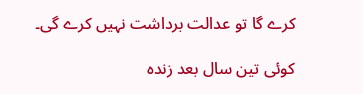کرے گا تو عدالت برداشت نہیں کرے گی۔

کوئی تین سال بعد زندہ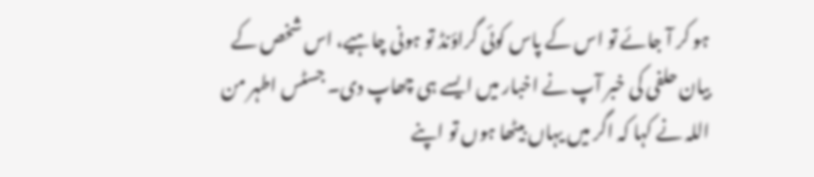ہو کر آ جائے تو اس کے پاس کوئی گراؤنڈ تو ہونی چاہیے، اس شخص کے بیان حلفی کی خبر آپ نے اخبار میں ایسے ہی چھاپ دی۔ جسٹس اطہر من اللہ نے کہا کہ اگر میں یہاں بیٹھا ہوں تو اپنے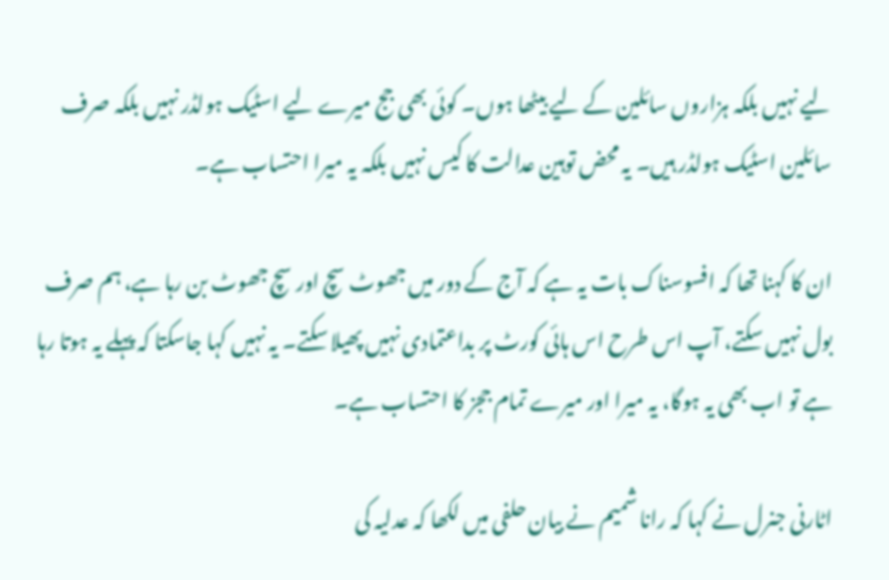لیے نہیں بلکہ ہزاروں سائلین کے لیے بیٹھا ہوں۔ کوئی بھی جج میرے لیے اسٹیک ہولڈر نہیں بلکہ صرف سائلین اسٹیک ہولڈر ہیں۔ یہ محض توہین عدالت کا کیس نہیں بلکہ یہ میرا احتساب ہے۔

ان کا کہنا تھا کہ افسوسناک بات یہ ہے کہ آج کے دور میں جھوٹ سچ اور سچ جھوٹ بن رہا ہے، ہم صرف بول نہیں سکتے، آپ اس طرح اس ہائی کورٹ پر بداعتمادی نہیں پھیلا سکتے۔ یہ نہیں کہا جاسکتا کہ پہلے یہ ہوتا رہا ہے تو اب بھی یہ ہوگا، یہ میرا اور میرے تمام ججز کا احتساب ہے۔

اٹارنی جنرل نے کہا کہ رانا شمیم نے بیان حلفی میں لکھا کہ عدلیہ کی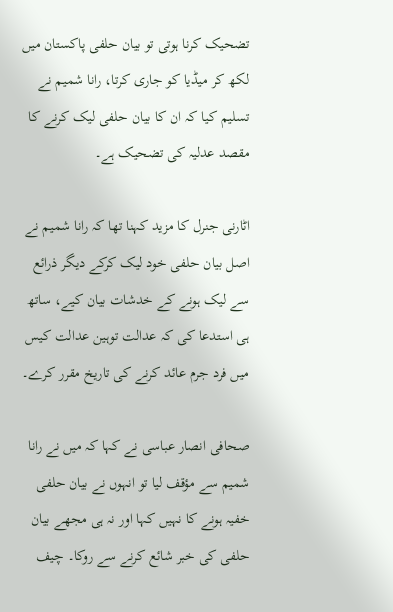تضحیک کرنا ہوتی تو بیان حلفی پاکستان میں لکھ کر میڈیا کو جاری کرتا، رانا شمیم نے تسلیم کیا کہ ان کا بیان حلفی لیک کرنے کا مقصد عدلیہ کی تضحیک ہے۔

اٹارنی جنرل کا مزید کہنا تھا کہ رانا شمیم نے اصل بیان حلفی خود لیک کرکے دیگر ذرائع سے لیک ہونے کے خدشات بیان کیے، ساتھ ہی استدعا کی کہ عدالت توہین عدالت کیس میں فرد جرم عائد کرنے کی تاریخ مقرر کرے۔

صحافی انصار عباسی نے کہا کہ میں نے رانا شمیم سے مؤقف لیا تو انہوں نے بیان حلفی خفیہ ہونے کا نہیں کہا اور نہ ہی مجھے بیان حلفی کی خبر شائع کرنے سے روکا۔ چیف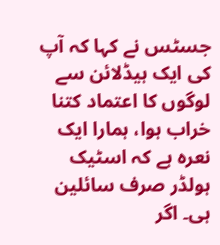جسٹس نے کہا کہ آپ کی ایک ہیڈلائن سے لوگوں کا اعتماد کتنا خراب ہوا، ہمارا ایک نعرہ ہے کہ اسٹیک ہولڈر صرف سائلین ہی۔ اگر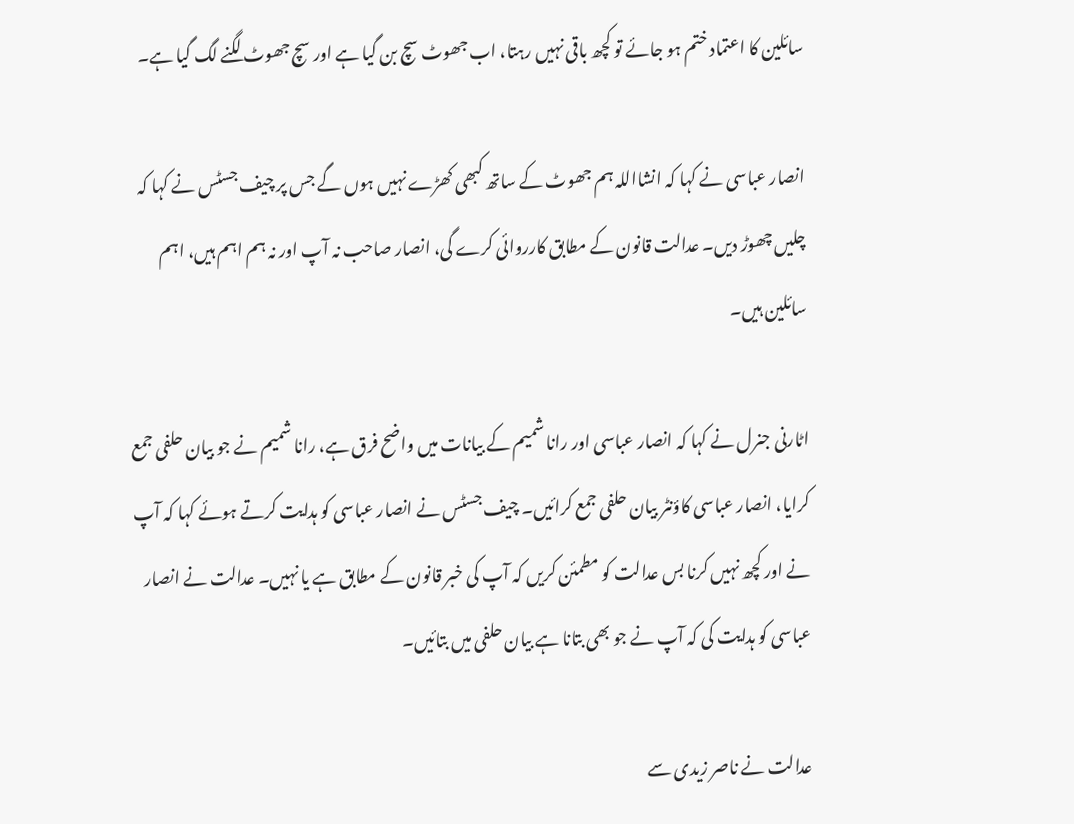سائلین کا اعتماد ختم ہو جائے تو کچھ باقی نہیں رہتا، اب جھوٹ سچ بن گیا ہے اور سچ جھوٹ لگنے لگ گیا ہے۔

انصار عباسی نے کہا کہ انشااللہ ہم جھوٹ کے ساتھ کبھی کھڑے نہیں ہوں گے جس پر چیف جسٹس نے کہا کہ چلیں چھوڑ دیں۔ عدالت قانون کے مطابق کارروائی کرے گی، انصار صاحب نہ آپ اور نہ ہم اہم ہیں، اہم سائلین ہیں۔

اٹارنی جنرل نے کہا کہ انصار عباسی اور رانا شمیم کے بیانات میں واضح فرق ہے، رانا شمیم نے جو بیان حلفی جمع کرایا، انصار عباسی کاؤنٹر بیان حلفی جمع کرائیں۔ چیف جسٹس نے انصار عباسی کو ہدایت کرتے ہوئے کہا کہ آپ نے اور کچھ نہیں کرنا بس عدالت کو مطمئن کریں کہ آپ کی خبر قانون کے مطابق ہے یا نہیں۔ عدالت نے انصار عباسی کو ہدایت کی کہ آپ نے جو بھی بتانا ہے بیان حلفی میں بتائیں۔

عدالت نے ناصر زیدی سے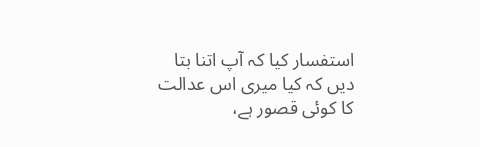استفسار کیا کہ آپ اتنا بتا دیں کہ کیا میری اس عدالت کا کوئی قصور ہے،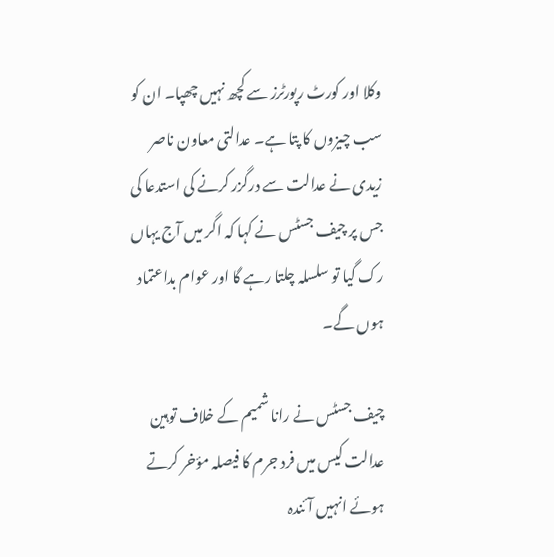وکلا اور کورٹ رپورٹرز سے کچھ نہیں چھپا۔ ان کو سب چیزوں کا پتا ہے۔ عدالتی معاون ناصر زیدی نے عدالت سے درگزر کرنے کی استدعا کی جس پر چیف جسٹس نے کہا کہ اگر میں آج یہاں رک گیا تو سلسلہ چلتا رہے گا اور عوام بداعتماد ہوں گے۔

چیف جسٹس نے رانا شمیم کے خلاف توہین عدالت کیس میں فرد جرم کا فیصلہ مؤخر کرتے ہوئے انہیں آئندہ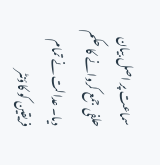سماعت پر اصل بیان حلفی جمع کروانے کا حکم دیا۔ عدالت نے تمام فریقین کو کاؤنٹر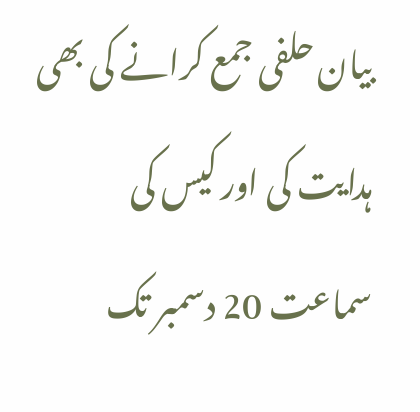بیان حلفی جمع کرانے کی بھی ہدایت کی اور کیس کی سماعت 20 دسمبر تک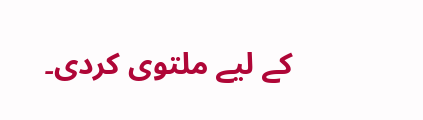کے لیے ملتوی کردی۔